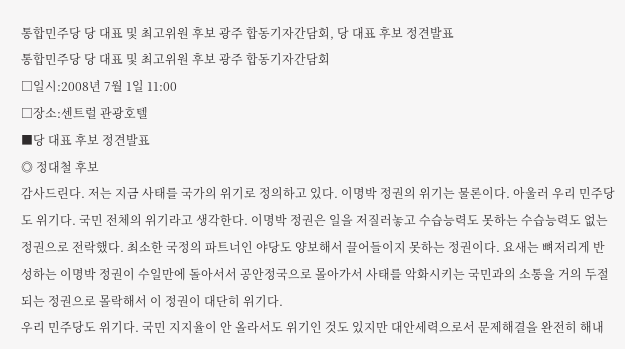통합민주당 당 대표 및 최고위원 후보 광주 합동기자간담회, 당 대표 후보 정견발표
통합민주당 당 대표 및 최고위원 후보 광주 합동기자간담회
□일시:2008년 7월 1일 11:00
□장소:센트럴 관광호텔
■당 대표 후보 정견발표
◎ 정대철 후보
감사드린다. 저는 지금 사태를 국가의 위기로 정의하고 있다. 이명박 정권의 위기는 물론이다. 아울러 우리 민주당도 위기다. 국민 전체의 위기라고 생각한다. 이명박 정권은 일을 저질러놓고 수습능력도 못하는 수습능력도 없는 정권으로 전락했다. 최소한 국정의 파트너인 야당도 양보해서 끌어들이지 못하는 정권이다. 요새는 뼈저리게 반성하는 이명박 정권이 수일만에 돌아서서 공안정국으로 몰아가서 사태를 악화시키는 국민과의 소통을 거의 두절되는 정권으로 몰락해서 이 정권이 대단히 위기다.
우리 민주당도 위기다. 국민 지지율이 안 올라서도 위기인 것도 있지만 대안세력으로서 문제해결을 완전히 해내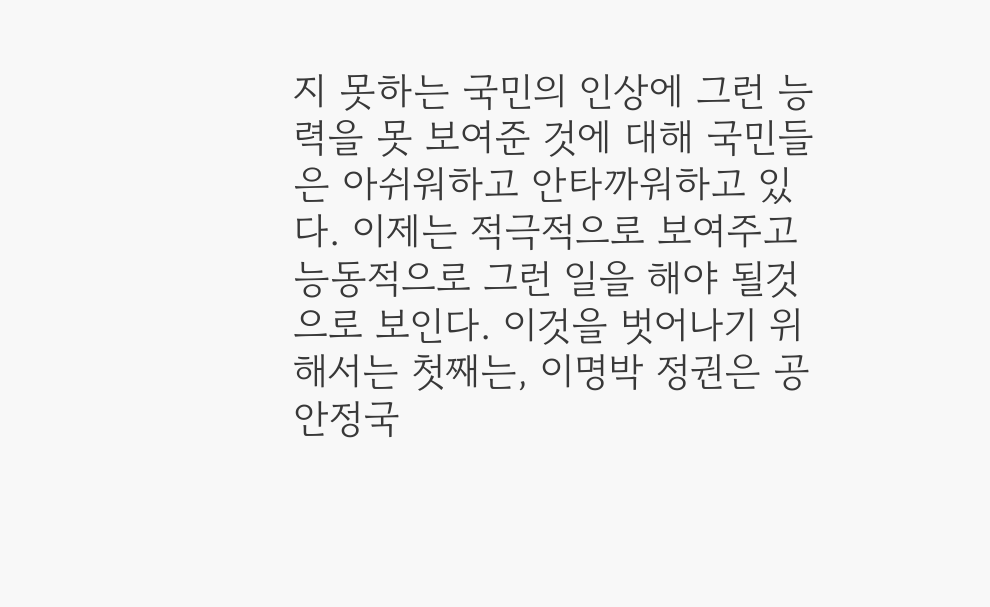지 못하는 국민의 인상에 그런 능력을 못 보여준 것에 대해 국민들은 아쉬워하고 안타까워하고 있다. 이제는 적극적으로 보여주고 능동적으로 그런 일을 해야 될것으로 보인다. 이것을 벗어나기 위해서는 첫째는, 이명박 정권은 공안정국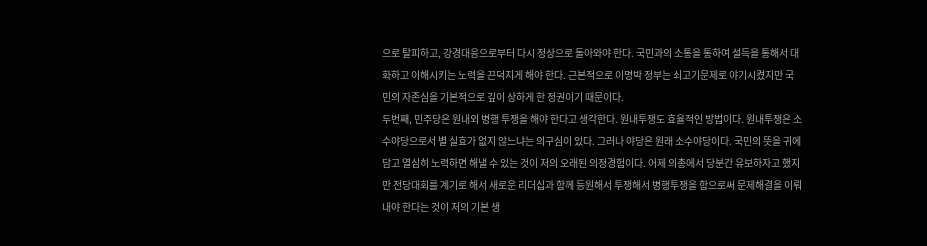으로 탈피하고, 강경대응으로부터 다시 정상으로 돌아와야 한다. 국민과의 소통을 통하여 설득을 통해서 대화하고 이해시키는 노력을 끈덕지게 해야 한다. 근본적으로 이명박 정부는 쇠고기문제로 야기시켰지만 국민의 자존심을 기본적으로 깊이 상하게 한 정권이기 때문이다.
두번째, 민주당은 원내외 병행 투쟁을 해야 한다고 생각한다. 원내투쟁도 효율적인 방법이다. 원내투쟁은 소수야당으로서 별 실효가 없지 않느냐는 의구심이 있다. 그러나 야당은 원래 소수야당이다. 국민의 뜻을 귀에 담고 열심히 노력하면 해낼 수 있는 것이 저의 오래된 의정경험이다. 어제 의총에서 당분간 유보하자고 했지만 전당대회를 계기로 해서 새로운 리더십과 함께 등원해서 투쟁해서 병행투쟁을 함으로써 문제해결을 이뤄내야 한다는 것이 저의 기본 생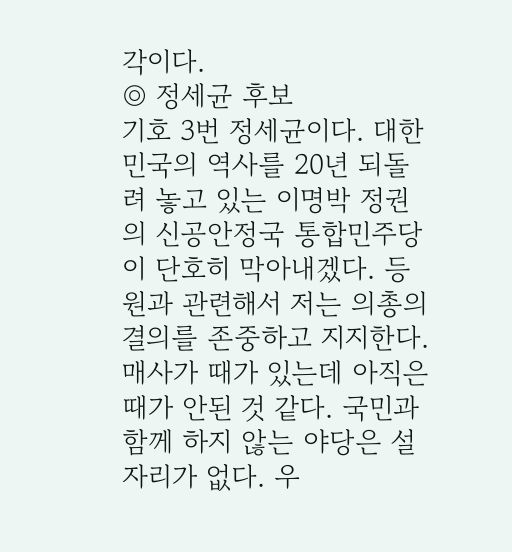각이다.
◎ 정세균 후보
기호 3번 정세균이다. 대한민국의 역사를 20년 되돌려 놓고 있는 이명박 정권의 신공안정국 통합민주당이 단호히 막아내겠다. 등원과 관련해서 저는 의총의 결의를 존중하고 지지한다. 매사가 때가 있는데 아직은 때가 안된 것 같다. 국민과 함께 하지 않는 야당은 설 자리가 없다. 우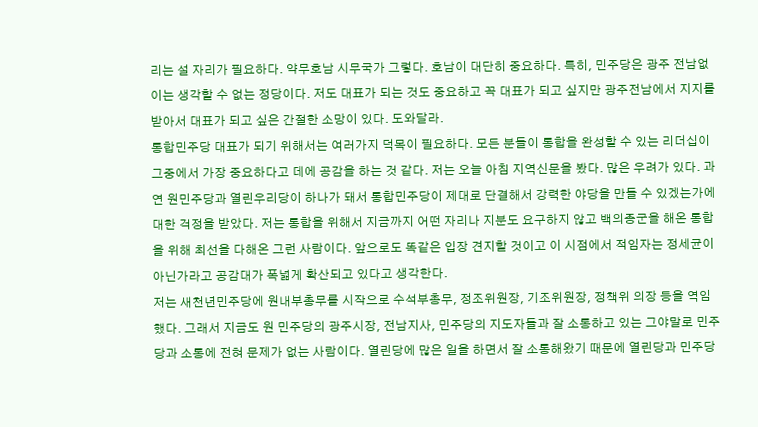리는 설 자리가 필요하다. 약무호남 시무국가 그렇다. 호남이 대단히 중요하다. 특히, 민주당은 광주 전남없이는 생각할 수 없는 정당이다. 저도 대표가 되는 것도 중요하고 꼭 대표가 되고 싶지만 광주전남에서 지지를 받아서 대표가 되고 싶은 간절한 소망이 있다. 도와달라.
통합민주당 대표가 되기 위해서는 여러가지 덕목이 필요하다. 모든 분들이 통합을 완성할 수 있는 리더십이 그중에서 가장 중요하다고 데에 공감을 하는 것 같다. 저는 오늘 아침 지역신문을 봤다. 많은 우려가 있다. 과연 원민주당과 열린우리당이 하나가 돼서 통합민주당이 제대로 단결해서 강력한 야당을 만들 수 있겠는가에 대한 걱정을 받았다. 저는 통합을 위해서 지금까지 어떤 자리나 지분도 요구하지 않고 백의종군을 해온 통합을 위해 최선을 다해온 그런 사람이다. 앞으로도 똑같은 입장 견지할 것이고 이 시점에서 적임자는 정세균이 아닌가라고 공감대가 폭넓게 확산되고 있다고 생각한다.
저는 새천년민주당에 원내부총무를 시작으로 수석부총무, 정조위원장, 기조위원장, 정책위 의장 등을 역임했다. 그래서 지금도 원 민주당의 광주시장, 전남지사, 민주당의 지도자들과 잘 소통하고 있는 그야말로 민주당과 소통에 전혀 문제가 없는 사람이다. 열린당에 많은 일을 하면서 잘 소통해왔기 때문에 열린당과 민주당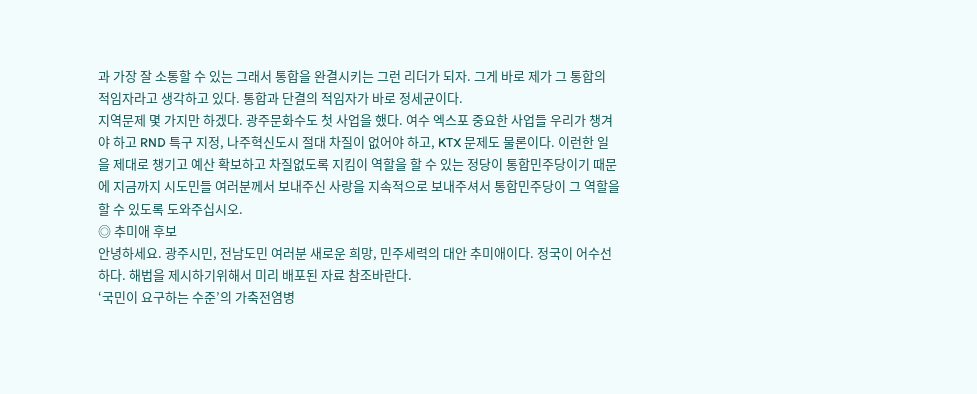과 가장 잘 소통할 수 있는 그래서 통합을 완결시키는 그런 리더가 되자. 그게 바로 제가 그 통합의 적임자라고 생각하고 있다. 통합과 단결의 적임자가 바로 정세균이다.
지역문제 몇 가지만 하겠다. 광주문화수도 첫 사업을 했다. 여수 엑스포 중요한 사업들 우리가 챙겨야 하고 RND 특구 지정, 나주혁신도시 절대 차질이 없어야 하고, KTX 문제도 물론이다. 이런한 일을 제대로 챙기고 예산 확보하고 차질없도록 지킴이 역할을 할 수 있는 정당이 통합민주당이기 때문에 지금까지 시도민들 여러분께서 보내주신 사랑을 지속적으로 보내주셔서 통합민주당이 그 역할을 할 수 있도록 도와주십시오.
◎ 추미애 후보
안녕하세요. 광주시민, 전남도민 여러분 새로운 희망, 민주세력의 대안 추미애이다. 정국이 어수선하다. 해법을 제시하기위해서 미리 배포된 자료 참조바란다.
‘국민이 요구하는 수준’의 가축전염병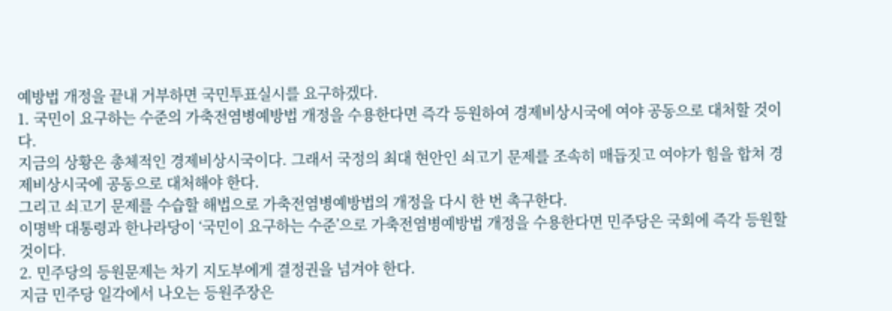예방법 개정을 끝내 거부하면 국민투표실시를 요구하겠다.
1. 국민이 요구하는 수준의 가축전염병예방법 개정을 수용한다면 즉각 등원하여 경제비상시국에 여야 공동으로 대처할 것이다.
지금의 상황은 총체적인 경제비상시국이다. 그래서 국정의 최대 현안인 쇠고기 문제를 조속히 매듭짓고 여야가 힘을 합쳐 경제비상시국에 공동으로 대처해야 한다.
그리고 쇠고기 문제를 수습할 해법으로 가축전염병예방법의 개정을 다시 한 번 촉구한다.
이명박 대통령과 한나라당이 ‘국민이 요구하는 수준’으로 가축전염병예방법 개정을 수용한다면 민주당은 국회에 즉각 등원할 것이다.
2. 민주당의 등원문제는 차기 지도부에게 결정권을 넘겨야 한다.
지금 민주당 일각에서 나오는 등원주장은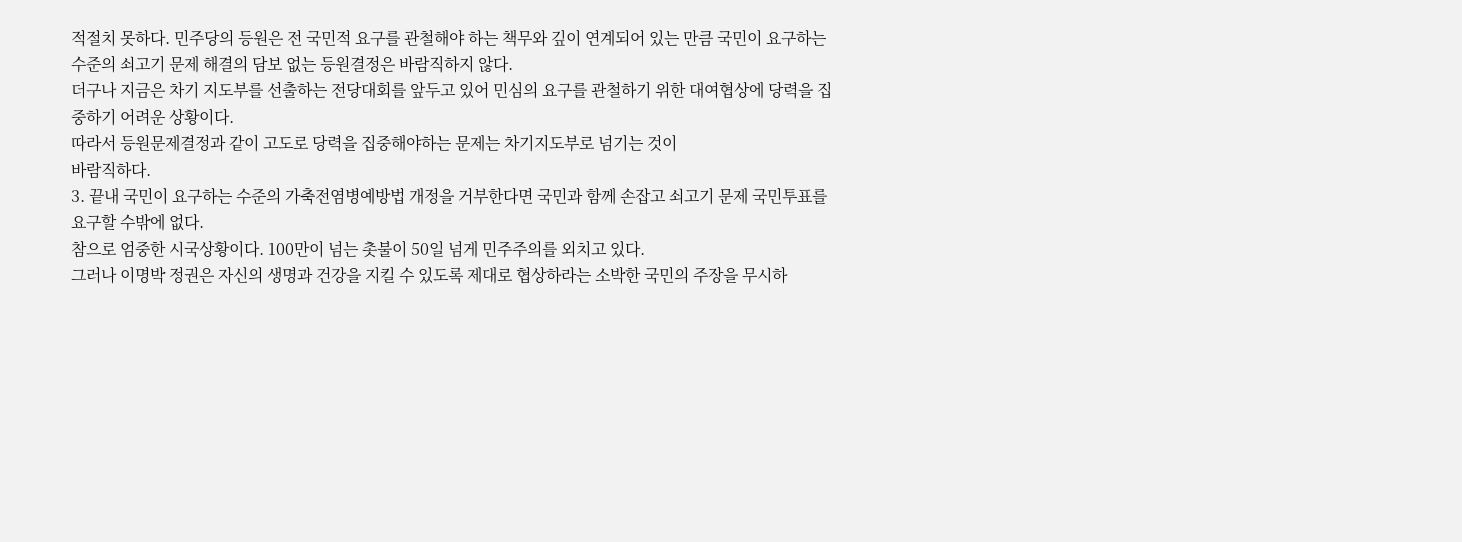적절치 못하다. 민주당의 등원은 전 국민적 요구를 관철해야 하는 책무와 깊이 연계되어 있는 만큼 국민이 요구하는 수준의 쇠고기 문제 해결의 담보 없는 등원결정은 바람직하지 않다.
더구나 지금은 차기 지도부를 선출하는 전당대회를 앞두고 있어 민심의 요구를 관철하기 위한 대여협상에 당력을 집중하기 어려운 상황이다.
따라서 등원문제결정과 같이 고도로 당력을 집중해야하는 문제는 차기지도부로 넘기는 것이
바람직하다.
3. 끝내 국민이 요구하는 수준의 가축전염병예방법 개정을 거부한다면 국민과 함께 손잡고 쇠고기 문제 국민투표를 요구할 수밖에 없다.
참으로 엄중한 시국상황이다. 100만이 넘는 촛불이 50일 넘게 민주주의를 외치고 있다.
그러나 이명박 정권은 자신의 생명과 건강을 지킬 수 있도록 제대로 협상하라는 소박한 국민의 주장을 무시하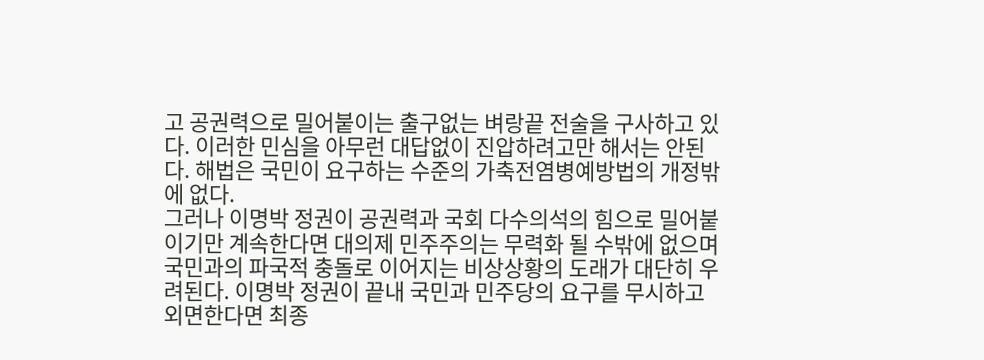고 공권력으로 밀어붙이는 출구없는 벼랑끝 전술을 구사하고 있다. 이러한 민심을 아무런 대답없이 진압하려고만 해서는 안된다. 해법은 국민이 요구하는 수준의 가축전염병예방법의 개정밖에 없다.
그러나 이명박 정권이 공권력과 국회 다수의석의 힘으로 밀어붙이기만 계속한다면 대의제 민주주의는 무력화 될 수밖에 없으며 국민과의 파국적 충돌로 이어지는 비상상황의 도래가 대단히 우려된다. 이명박 정권이 끝내 국민과 민주당의 요구를 무시하고 외면한다면 최종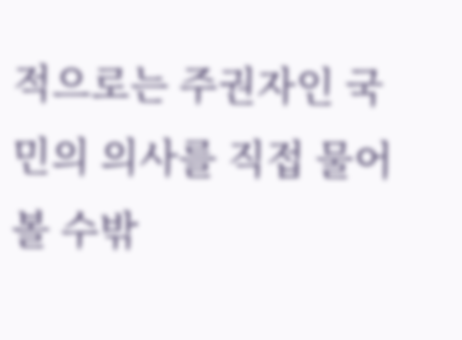적으로는 주권자인 국민의 의사를 직접 물어볼 수밖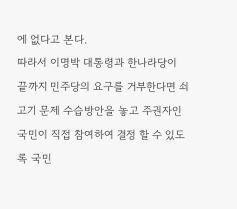에 없다고 본다.
따라서 이명박 대통령과 한나라당이 끝까지 민주당의 요구를 거부한다면 쇠고기 문제 수습방안을 놓고 주권자인 국민이 직접 참여하여 결정 할 수 있도록 국민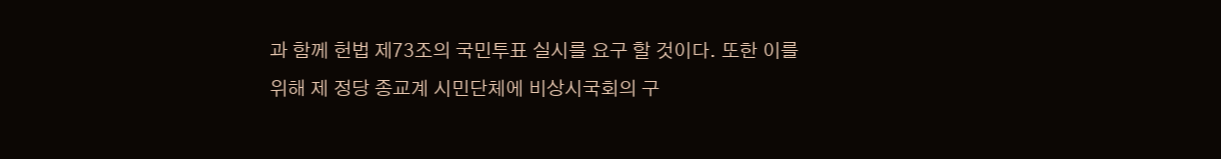과 함께 헌법 제73조의 국민투표 실시를 요구 할 것이다. 또한 이를 위해 제 정당 종교계 시민단체에 비상시국회의 구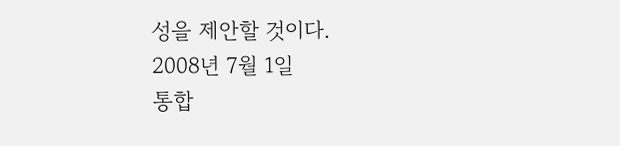성을 제안할 것이다.
2008년 7월 1일
통합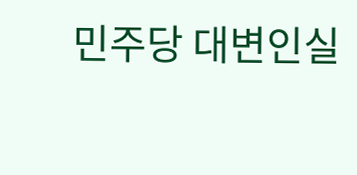민주당 대변인실